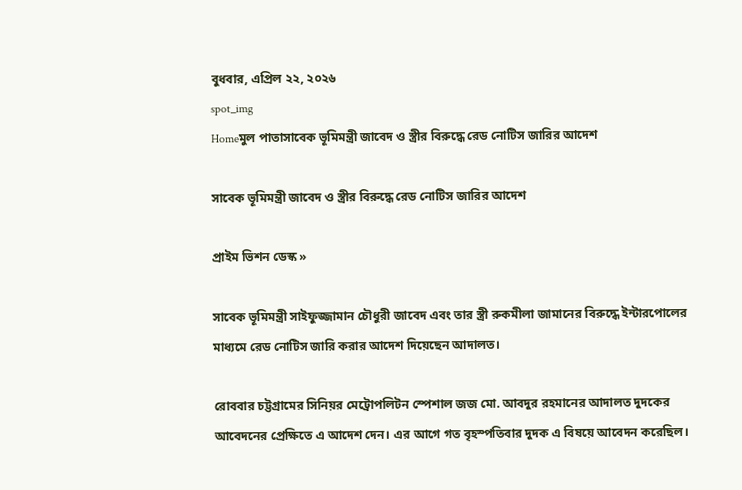বুধবার, এপ্রিল ২২, ২০২৬
spot_img
Homeমুল পাতাসাবেক ভূমিমন্ত্রী জাবেদ ও স্ত্রীর বিরুদ্ধে রেড নোটিস জারির আদেশ

সাবেক ভূমিমন্ত্রী জাবেদ ও স্ত্রীর বিরুদ্ধে রেড নোটিস জারির আদেশ

প্রাইম ভিশন ডেস্ক »

সাবেক ভূমিমন্ত্রী সাইফুজ্জামান চৌধুরী জাবেদ এবং তার স্ত্রী রুকমীলা জামানের বিরুদ্ধে ইন্টারপোলের মাধ্যমে রেড নোটিস জারি করার আদেশ দিয়েছেন আদালত।

রোববার চট্টগ্রামের সিনিয়র মেট্রোপলিটন স্পেশাল জজ মো. আবদুর রহমানের আদালত দুদকের আবেদনের প্রেক্ষিতে এ আদেশ দেন। এর আগে গত বৃহস্পতিবার দুদক এ বিষয়ে আবেদন করেছিল।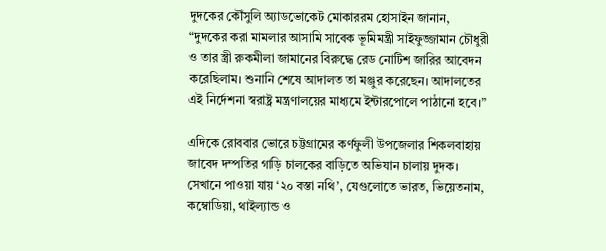দুদকের কৌঁসুলি অ্যাডভোকেট মোকাররম হোসাইন জানান, “দুদকের করা মামলার আসামি সাবেক ভূমিমন্ত্রী সাইফুজ্জামান চৌধুরী ও তার স্ত্রী রুকমীলা জামানের বিরুদ্ধে রেড নোটিশ জারির আবেদন করেছিলাম। শুনানি শেষে আদালত তা মঞ্জুর করেছেন। আদালতের এই নির্দেশনা স্বরাষ্ট্র মন্ত্রণালয়ের মাধ্যমে ইন্টারপোলে পাঠানো হবে।”

এদিকে রোববার ভোরে চট্টগ্রামের কর্ণফুলী উপজেলার শিকলবাহায় জাবেদ দম্পতির গাড়ি চালকের বাড়িতে অভিযান চালায় দুদক। সেখানে পাওয়া যায় ‘২০ বস্তা নথি’, যেগুলোতে ভারত, ভিয়েতনাম, কম্বোডিয়া, থাইল্যান্ড ও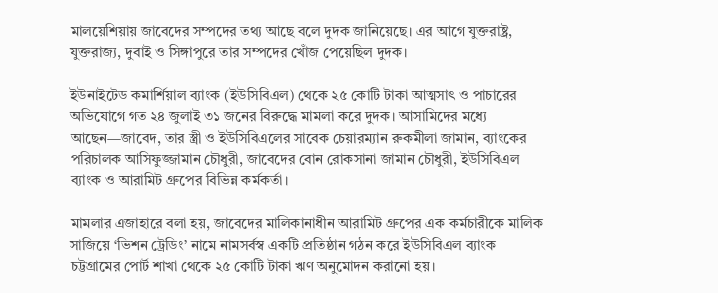মালয়েশিয়ায় জাবেদের সম্পদের তথ্য আছে বলে দুদক জানিয়েছে। এর আগে যুক্তরাষ্ট্র, যুক্তরাজ্য, দুবাই ও সিঙ্গাপুরে তার সম্পদের খোঁজ পেয়েছিল দুদক।

ইউনাইটেড কমার্শিয়াল ব্যাংক (ইউসিবিএল) থেকে ২৫ কোটি টাকা আত্মসাৎ ও পাচারের অভিযোগে গত ২৪ জুলাই ৩১ জনের বিরুদ্ধে মামলা করে দুদক। আসামিদের মধ্যে আছেন—জাবেদ, তার স্ত্রী ও ইউসিবিএলের সাবেক চেয়ারম্যান রুকমীলা জামান, ব্যাংকের পরিচালক আসিফুজ্জামান চৌধুরী, জাবেদের বোন রোকসানা জামান চৌধুরী, ইউসিবিএল ব্যাংক ও আরামিট গ্রুপের বিভিন্ন কর্মকর্তা।

মামলার এজাহারে বলা হয়, জাবেদের মালিকানাধীন আরামিট গ্রুপের এক কর্মচারীকে মালিক সাজিয়ে ‘ভিশন ট্রেডিং’ নামে নামসর্বস্ব একটি প্রতিষ্ঠান গঠন করে ইউসিবিএল ব্যাংক চট্টগ্রামের পোর্ট শাখা থেকে ২৫ কোটি টাকা ঋণ অনুমোদন করানো হয়।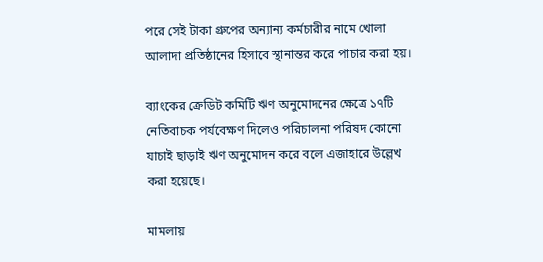পরে সেই টাকা গ্রুপের অন্যান্য কর্মচারীর নামে খোলা আলাদা প্রতিষ্ঠানের হিসাবে স্থানান্তর করে পাচার করা হয়।

ব্যাংকের ক্রেডিট কমিটি ঋণ অনুমোদনের ক্ষেত্রে ১৭টি নেতিবাচক পর্যবেক্ষণ দিলেও পরিচালনা পরিষদ কোনো যাচাই ছাড়াই ঋণ অনুমোদন করে বলে এজাহারে উল্লেখ করা হয়েছে।

মামলায়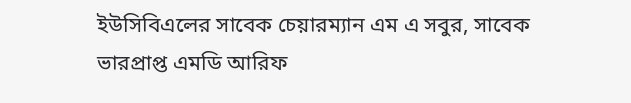ইউসিবিএলের সাবেক চেয়ারম্যান এম এ সবুর, সাবেক ভারপ্রাপ্ত এমডি আরিফ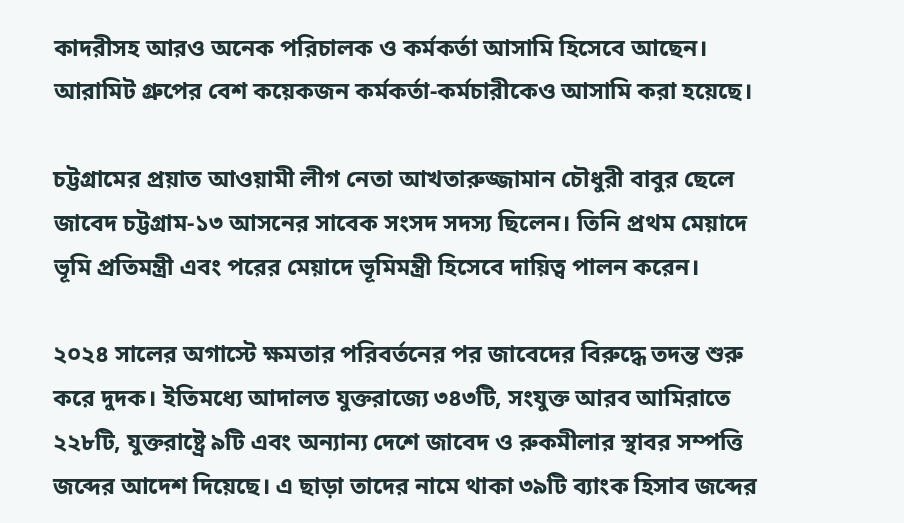কাদরীসহ আরও অনেক পরিচালক ও কর্মকর্তা আসামি হিসেবে আছেন। আরামিট গ্রুপের বেশ কয়েকজন কর্মকর্তা-কর্মচারীকেও আসামি করা হয়েছে।

চট্টগ্রামের প্রয়াত আওয়ামী লীগ নেতা আখতারুজ্জামান চৌধুরী বাবুর ছেলে জাবেদ চট্টগ্রাম-১৩ আসনের সাবেক সংসদ সদস্য ছিলেন। তিনি প্রথম মেয়াদে ভূমি প্রতিমন্ত্রী এবং পরের মেয়াদে ভূমিমন্ত্রী হিসেবে দায়িত্ব পালন করেন।

২০২৪ সালের অগাস্টে ক্ষমতার পরিবর্তনের পর জাবেদের বিরুদ্ধে তদন্ত শুরু করে দুদক। ইতিমধ্যে আদালত যুক্তরাজ্যে ৩৪৩টি, সংযুক্ত আরব আমিরাতে ২২৮টি, যুক্তরাষ্ট্রে ৯টি এবং অন্যান্য দেশে জাবেদ ও রুকমীলার স্থাবর সম্পত্তি জব্দের আদেশ দিয়েছে। এ ছাড়া তাদের নামে থাকা ৩৯টি ব্যাংক হিসাব জব্দের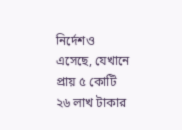নির্দেশও এসেছে, যেখানে প্রায় ৫ কোটি ২৬ লাখ টাকার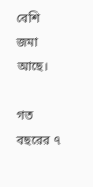বেশি জমা আছে।

গত বছরের ৭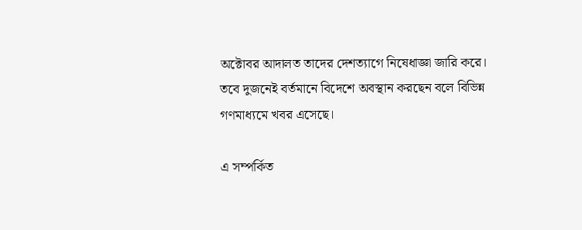অক্টোবর আদালত তাদের দেশত্যাগে নিষেধাজ্ঞা জারি করে। তবে দুজনেই বর্তমানে বিদেশে অবস্থান করছেন বলে বিভিন্ন গণমাধ্যমে খবর এসেছে।

এ সম্পর্কিত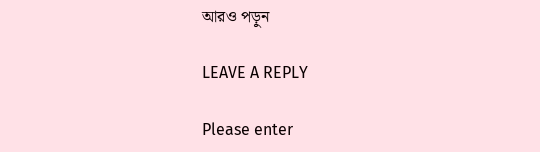আরও পড়ুন

LEAVE A REPLY

Please enter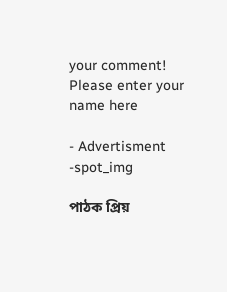your comment!
Please enter your name here

- Advertisment -spot_img

পাঠক প্রিয়